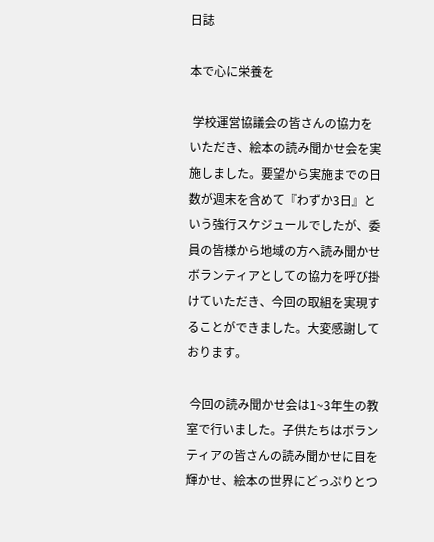日誌

本で心に栄養を

 学校運営協議会の皆さんの協力をいただき、絵本の読み聞かせ会を実施しました。要望から実施までの日数が週末を含めて『わずか3日』という強行スケジュールでしたが、委員の皆様から地域の方へ読み聞かせボランティアとしての協力を呼び掛けていただき、今回の取組を実現することができました。大変感謝しております。

 今回の読み聞かせ会は1~3年生の教室で行いました。子供たちはボランティアの皆さんの読み聞かせに目を輝かせ、絵本の世界にどっぷりとつ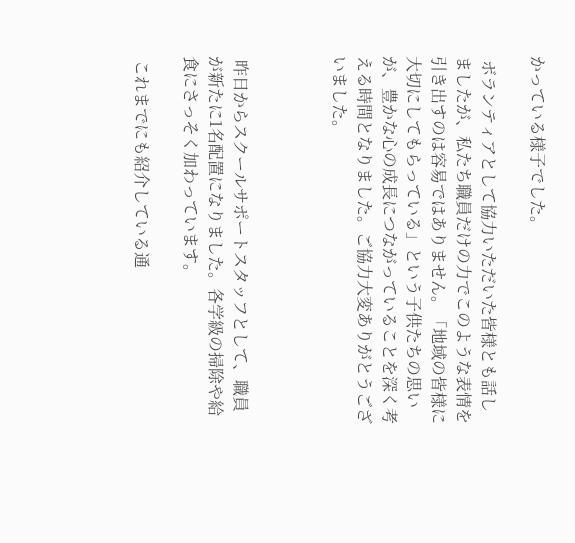かっている様子でした。

 ボランティアとして協力いただいた皆様とも話しましたが、私たち職員だけの力でこのような表情を引き出すのは容易ではありません。「地域の皆様に大切にしてもらっている」という子供たちの思いが、豊かな心の成長につながっていることを深く考える時間となりました。ご協力大変ありがとうございました。



 昨日からスクールサポートスタッフとして、職員が新たに1名配置になりました。各学級の掃除や給食にさっそく加わっています。

 これまでにも紹介している通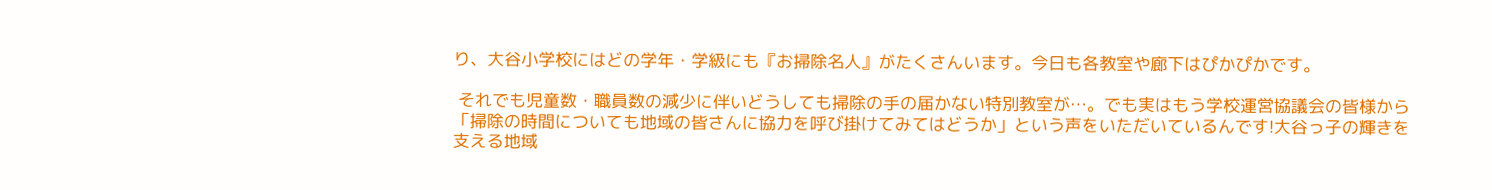り、大谷小学校にはどの学年・学級にも『お掃除名人』がたくさんいます。今日も各教室や廊下はぴかぴかです。

 それでも児童数・職員数の減少に伴いどうしても掃除の手の届かない特別教室が…。でも実はもう学校運営協議会の皆様から「掃除の時間についても地域の皆さんに協力を呼び掛けてみてはどうか」という声をいただいているんです!大谷っ子の輝きを支える地域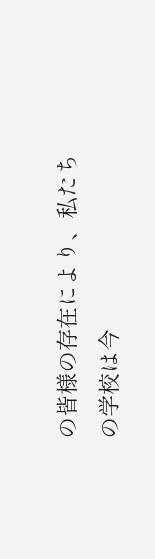の皆様の存在により、私たちの学校は今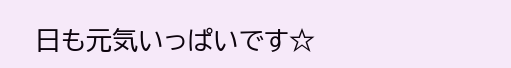日も元気いっぱいです☆